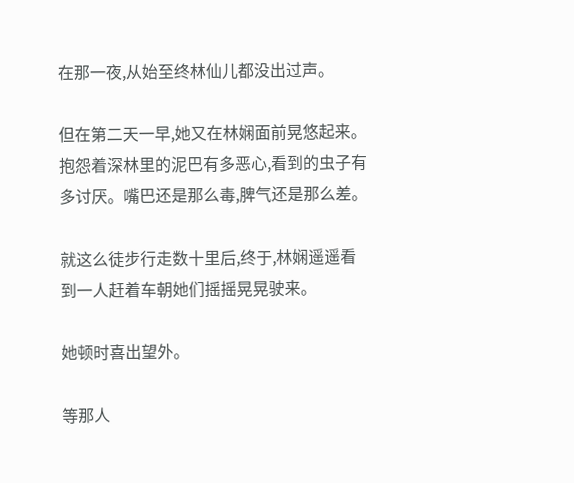在那一夜,从始至终林仙儿都没出过声。

但在第二天一早,她又在林娴面前晃悠起来。抱怨着深林里的泥巴有多恶心,看到的虫子有多讨厌。嘴巴还是那么毒,脾气还是那么差。

就这么徒步行走数十里后,终于,林娴遥遥看到一人赶着车朝她们摇摇晃晃驶来。

她顿时喜出望外。

等那人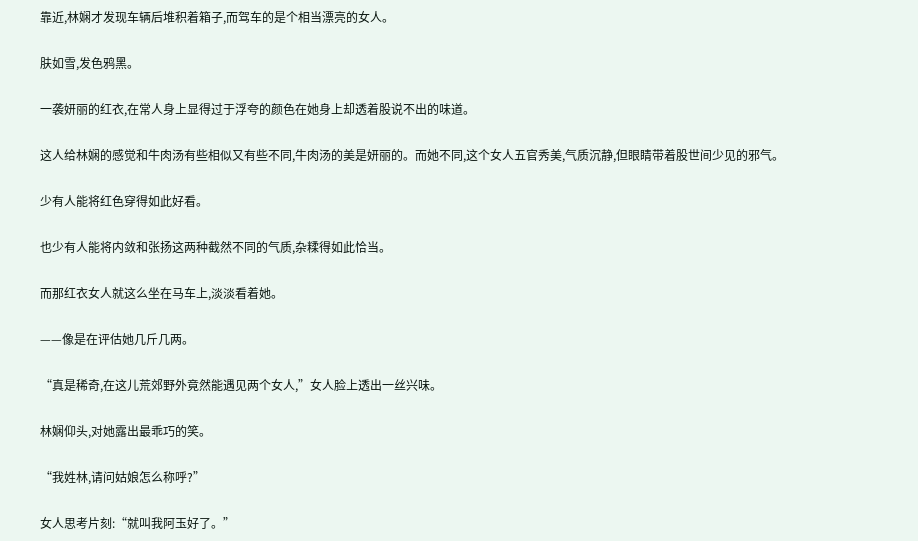靠近,林娴才发现车辆后堆积着箱子,而驾车的是个相当漂亮的女人。

肤如雪,发色鸦黑。

一袭妍丽的红衣,在常人身上显得过于浮夸的颜色在她身上却透着股说不出的味道。

这人给林娴的感觉和牛肉汤有些相似又有些不同,牛肉汤的美是妍丽的。而她不同,这个女人五官秀美,气质沉静,但眼睛带着股世间少见的邪气。

少有人能将红色穿得如此好看。

也少有人能将内敛和张扬这两种截然不同的气质,杂糅得如此恰当。

而那红衣女人就这么坐在马车上,淡淡看着她。

——像是在评估她几斤几两。

“真是稀奇,在这儿荒郊野外竟然能遇见两个女人,”女人脸上透出一丝兴味。

林娴仰头,对她露出最乖巧的笑。

“我姓林,请问姑娘怎么称呼?”

女人思考片刻:“就叫我阿玉好了。”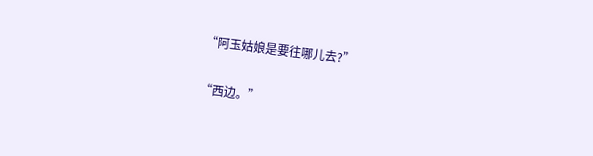“阿玉姑娘是要往哪儿去?”

“西边。”